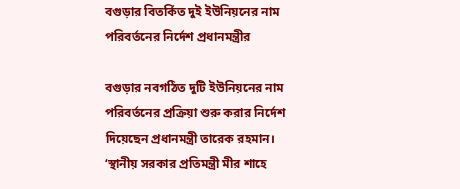বগুড়ার বিতর্কিত দুই ইউনিয়নের নাম পরিবর্তনের নির্দেশ প্রধানমন্ত্রীর

বগুড়ার নবগঠিত দুটি ইউনিয়নের নাম পরিবর্তনের প্রক্রিয়া শুরু করার নির্দেশ দিয়েছেন প্রধানমন্ত্রী তারেক রহমান। ‘স্থানীয় সরকার প্রতিমন্ত্রী মীর শাহে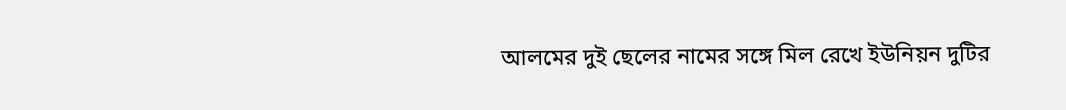আলমের দুই ছেলের নামের সঙ্গে মিল রেখে ইউনিয়ন দুটির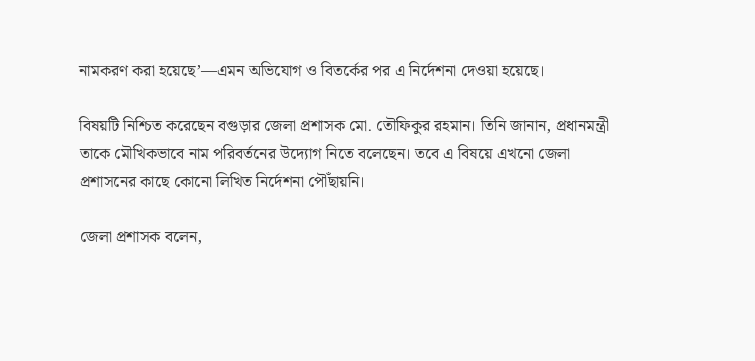নামকরণ করা হয়েছে’—এমন অভিযোগ ও বিতর্কের পর এ নির্দেশনা দেওয়া হয়েছে।

বিষয়টি নিশ্চিত করেছেন বগুড়ার জেলা প্রশাসক মো. তৌফিকুর রহমান। তিনি জানান, প্রধানমন্ত্রী তাকে মৌখিকভাবে নাম পরিবর্তনের উদ্যোগ নিতে বলেছেন। তবে এ বিষয়ে এখনো জেলা প্রশাসনের কাছে কোনো লিখিত নির্দেশনা পৌঁছায়নি।

জেলা প্রশাসক বলেন,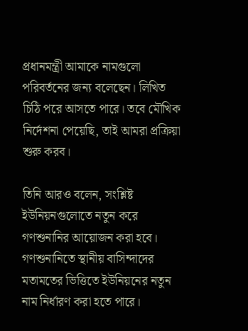প্রধানমন্ত্রী আমাকে নামগুলো পরিবর্তনের জন্য বলেছেন। লিখিত চিঠি পরে আসতে পারে। তবে মৌখিক নির্দেশনা পেয়েছি, তাই আমরা প্রক্রিয়া শুরু করব।

তিনি আরও বলেন, সংশ্লিষ্ট ইউনিয়নগুলোতে নতুন করে গণশুনানির আয়োজন করা হবে। গণশুনানিতে স্থানীয় বাসিন্দাদের মতামতের ভিত্তিতে ইউনিয়নের নতুন নাম নির্ধারণ করা হতে পারে।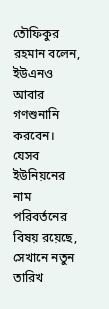তৌফিকুর রহমান বলেন, ইউএনও আবার গণশুনানি করবেন। যেসব ইউনিয়নের নাম পরিবর্তনের বিষয় রয়েছে, সেখানে নতুন তারিখ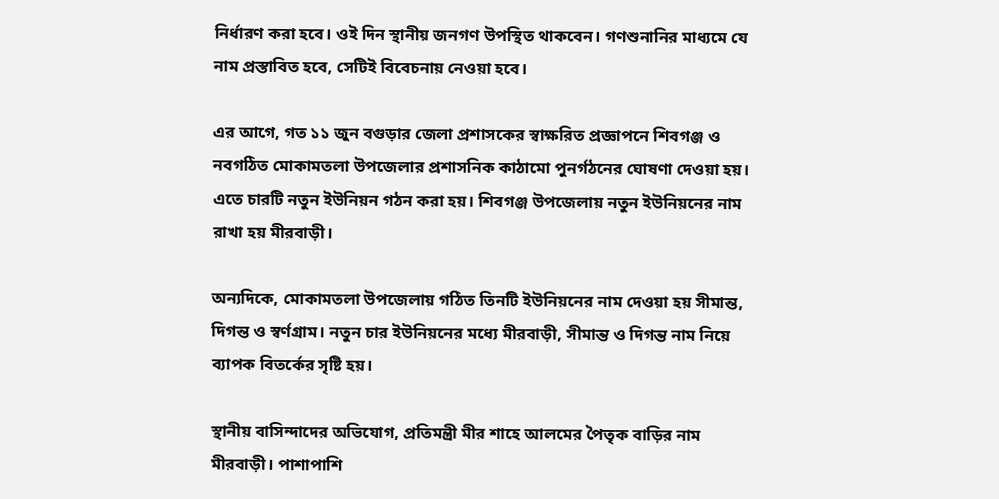নির্ধারণ করা হবে। ওই দিন স্থানীয় জনগণ উপস্থিত থাকবেন। গণশুনানির মাধ্যমে যে নাম প্রস্তাবিত হবে, সেটিই বিবেচনায় নেওয়া হবে।

এর আগে, গত ১১ জুন বগুড়ার জেলা প্রশাসকের স্বাক্ষরিত প্রজ্ঞাপনে শিবগঞ্জ ও নবগঠিত মোকামতলা উপজেলার প্রশাসনিক কাঠামো পুনর্গঠনের ঘোষণা দেওয়া হয়। এতে চারটি নতুন ইউনিয়ন গঠন করা হয়। শিবগঞ্জ উপজেলায় নতুন ইউনিয়নের নাম রাখা হয় মীরবাড়ী।

অন্যদিকে, মোকামতলা উপজেলায় গঠিত তিনটি ইউনিয়নের নাম দেওয়া হয় সীমান্ত, দিগন্ত ও স্বর্ণগ্রাম। নতুন চার ইউনিয়নের মধ্যে মীরবাড়ী, সীমান্ত ও দিগন্ত নাম নিয়ে ব্যাপক বিতর্কের সৃষ্টি হয়।

স্থানীয় বাসিন্দাদের অভিযোগ, প্রতিমন্ত্রী মীর শাহে আলমের পৈতৃক বাড়ির নাম মীরবাড়ী। পাশাপাশি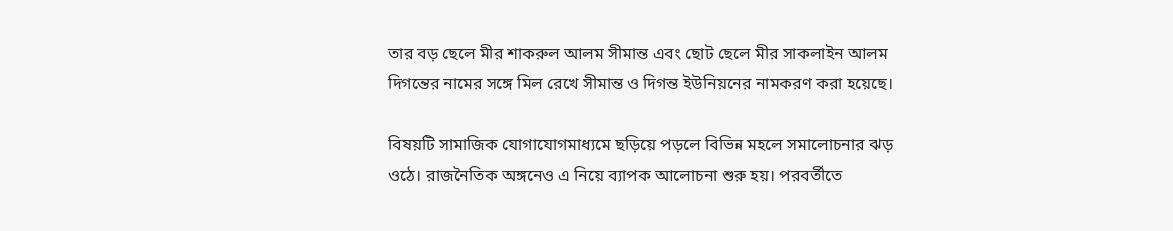তার বড় ছেলে মীর শাকরুল আলম সীমান্ত এবং ছোট ছেলে মীর সাকলাইন আলম দিগন্তের নামের সঙ্গে মিল রেখে সীমান্ত ও দিগন্ত ইউনিয়নের নামকরণ করা হয়েছে।

বিষয়টি সামাজিক যোগাযোগমাধ্যমে ছড়িয়ে পড়লে বিভিন্ন মহলে সমালোচনার ঝড় ওঠে। রাজনৈতিক অঙ্গনেও এ নিয়ে ব্যাপক আলোচনা শুরু হয়। পরবর্তীতে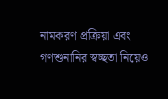নামকরণ প্রক্রিয়া এবং গণশুনানির স্বচ্ছতা নিয়েও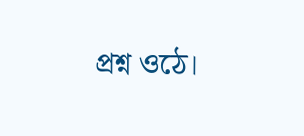প্রশ্ন ওঠে।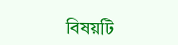বিষয়টি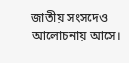জাতীয় সংসদেও আলোচনায় আসে।